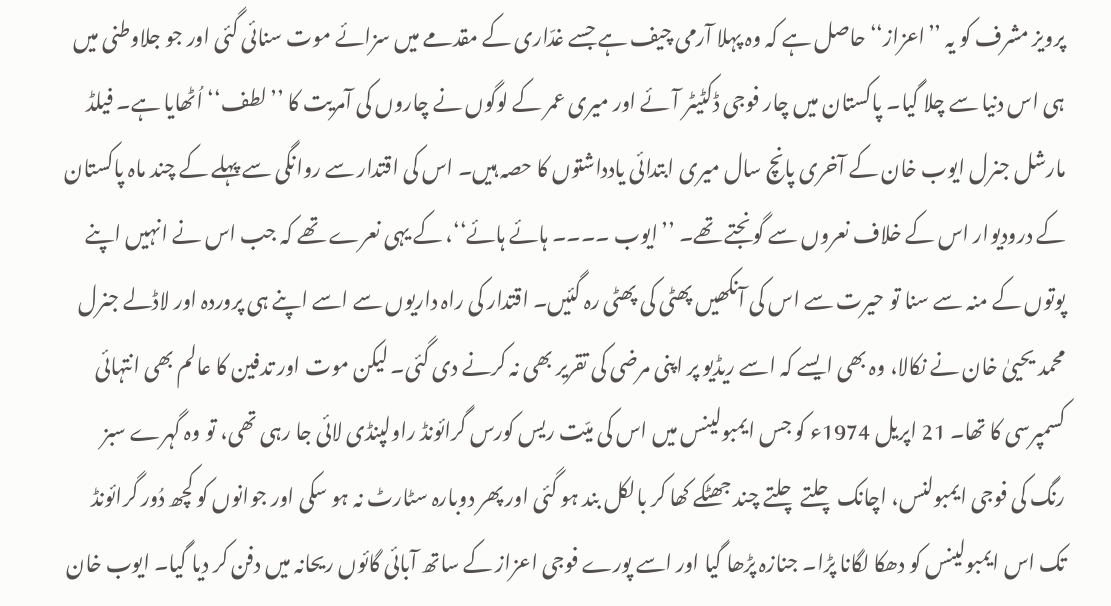پرویز مشرف کو یہ ’’اعزاز‘‘ حاصل ہے کہ وہ پہلا آرمی چیف ہے جسے غدّاری کے مقدمے میں سزائے موت سنائی گئی اور جو جلاوطنی میں ہی اس دنیا سے چلا گیا۔ پاکستان میں چار فوجی ڈکٹیٹر آئے اور میری عمر کے لوگوں نے چاروں کی آمریت کا ’’لطف‘‘ اُٹھایا ہے۔ فیلڈ مارشل جنرل ایوب خان کے آخری پانچ سال میری ابتدائی یادداشتوں کا حصہ ہیں۔ اس کی اقتدار سے روانگی سے پہلے کے چند ماہ پاکستان کے درودیوار اس کے خلاف نعروں سے گونجتے تھے۔ ’’ایوب ۔۔۔۔ ہائے ہائے‘‘، کے یہی نعرے تھے کہ جب اس نے انہیں اپنے پوتوں کے منہ سے سنا تو حیرت سے اس کی آنکھیں پھٹی کی پھٹی رہ گئیں۔ اقتدار کی راہ داریوں سے اسے اپنے ہی پروردہ اور لاڈلے جنرل محمد یحییٰ خان نے نکالا، وہ بھی ایسے کہ اسے ریڈیو پر اپنی مرضی کی تقریر بھی نہ کرنے دی گئی۔ لیکن موت اور تدفین کا عالم بھی انتہائی کسمپرسی کا تھا۔ 21 اپریل 1974ء کو جس ایمبولینس میں اس کی میّت ریس کورس گرائونڈ راولپنڈی لائی جا رہی تھی، تو وہ گہرے سبز رنگ کی فوجی ایمبولنس، اچانک چلتے چلتے چند جھٹکے کھا کر بالکل بند ہو گئی اور پھر دوبارہ سٹارٹ نہ ہو سکی اور جوانوں کو کچھ دُور گرائونڈ تک اس ایمبولینس کو دھکا لگانا پڑا۔ جنازہ پڑھا گیا اور اسے پورے فوجی اعزاز کے ساتھ آبائی گائوں ریحانہ میں دفن کر دیا گیا۔ ایوب خان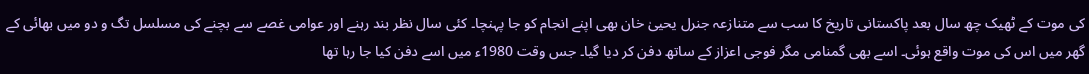کی موت کے ٹھیک چھ سال بعد پاکستانی تاریخ کا سب سے متنازعہ جنرل یحییٰ خان بھی اپنے انجام کو جا پہنچا۔ کئی سال نظر بند رہنے اور عوامی غصے سے بچنے کی مسلسل تگ و دو میں بھائی کے گھر میں اس کی موت واقع ہوئی۔ اسے بھی گمنامی مگر فوجی اعزاز کے ساتھ دفن کر دیا گیا۔ جس وقت 1980ء میں اسے دفن کیا جا رہا تھا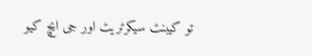تو کیبنٹ سیکرٹریٹ اور جی ایچ کیو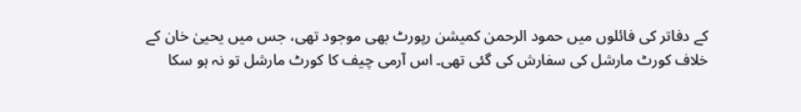کے دفاتر کی فائلوں میں حمود الرحمن کمیشن رپورٹ بھی موجود تھی، جس میں یحییٰ خان کے خلاف کورٹ مارشل کی سفارش کی گئی تھی۔ اس آرمی چیف کا کورٹ مارشل تو نہ ہو سکا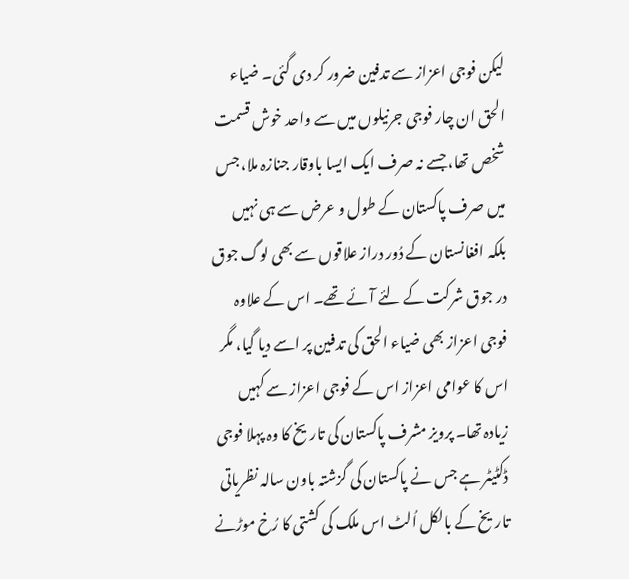لیکن فوجی اعزاز سے تدفین ضرور کر دی گئی۔ ضیاء الحق ان چار فوجی جرنیلوں میں سے واحد خوش قسمت شخص تھا، جسے نہ صرف ایک ایسا باوقار جنازہ ملا، جس میں صرف پاکستان کے طول و عرض سے ہی نہیں بلکہ افغانستان کے دُور دراز علاقوں سے بھی لوگ جوق در جوق شرکت کے لئے آئے تھے۔ اس کے علاوہ فوجی اعزاز بھی ضیاء الحق کی تدفین پر اسے دیا گیا، مگر اس کا عوامی اعزاز اس کے فوجی اعزاز سے کہیں زیادہ تھا۔ پرویز مشرف پاکستان کی تاریخ کا وہ پہلا فوجی ڈکٹیٹر ہے جس نے پاکستان کی گزشتہ باون سالہ نظریاتی تاریخ کے بالکل اُلٹ اس ملک کی کشتی کا رُخ موڑنے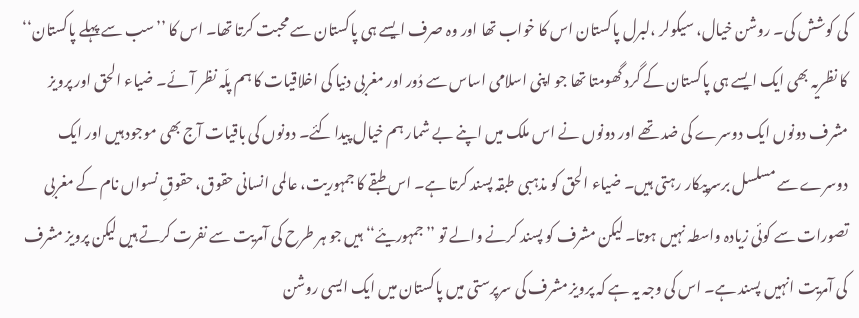کی کوشش کی۔ روشن خیال، سیکولر ،لبرل پاکستان اس کا خواب تھا اور وہ صرف ایسے ہی پاکستان سے محبت کرتا تھا۔ اس کا ’’سب سے پہلے پاکستان‘‘ کا نظریہ بھی ایک ایسے ہی پاکستان کے گرد گھومتا تھا جو اپنی اسلامی اساس سے دُور اور مغربی دنیا کی اخلاقیات کا ہم پلّہ نظر آئے۔ ضیاء الحق اور پرویز مشرف دونوں ایک دوسرے کی ضد تھے اور دونوں نے اس ملک میں اپنے بے شمار ہم خیال پیدا کئے۔ دونوں کی باقیات آج بھی موجود ہیں اور ایک دوسرے سے مسلسل برسرپیکار رہتی ہیں۔ ضیاء الحق کو مذہبی طبقہ پسند کرتا ہے۔ اس طبقے کا جمہوریت، عالمی انسانی حقوق، حقوقِ نسواں نام کے مغربی تصورات سے کوئی زیادہ واسطہ نہیں ہوتا۔ لیکن مشرف کو پسند کرنے والے تو ’’جمہوریئے‘‘ ہیں جو ہر طرح کی آمریت سے نفرت کرتے ہیں لیکن پرویز مشرف کی آمریت انہیں پسند ہے۔ اس کی وجہ یہ ہے کہ پرویز مشرف کی سرپرستی میں پاکستان میں ایک ایسی روشن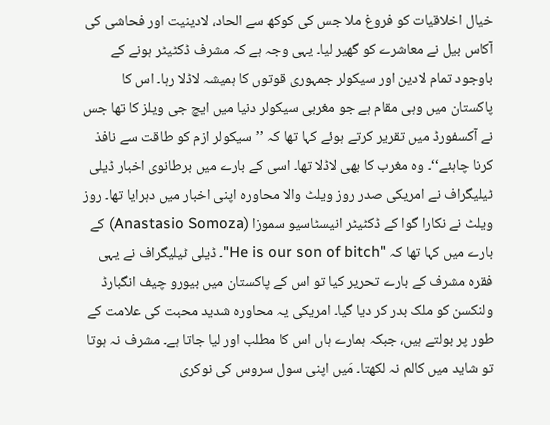خیال اخلاقیات کو فروغ ملا جس کی کوکھ سے الحاد، لادینیت اور فحاشی کی آکاس بیل نے معاشرے کو گھیر لیا۔ یہی وجہ ہے کہ مشرف ڈکٹیٹر ہونے کے باوجود تمام لادین اور سیکولر جمہوری قوتوں کا ہمیشہ لاڈلا رہا۔ اس کا پاکستان میں وہی مقام ہے جو مغربی سیکولر دنیا میں ایچ جی ویلز کا تھا جس نے آکسفورڈ میں تقریر کرتے ہوئے کہا تھا کہ ’’سیکولر ازم کو طاقت سے نافذ کرنا چاہئے‘‘۔ وہ مغرب کا بھی لاڈلا تھا۔ اسی کے بارے میں برطانوی اخبار ڈیلی ٹیلیگراف نے امریکی صدر روز ویلٹ والا محاورہ اپنی اخبار میں دہرایا تھا۔ روز ویلٹ نے نکارا گوا کے ڈکٹیٹر انیسٹاسیو سموزا (Anastasio Somoza) کے بارے میں کہا تھا کہ "He is our son of bitch"۔ ڈیلی ٹیلیگراف نے یہی فقرہ مشرف کے بارے تحریر کیا تو اس کے پاکستان میں بیورو چیف انگبارڈ ولنکسن کو ملک بدر کر دیا گیا۔ امریکی یہ محاورہ شدید محبت کی علامت کے طور پر بولتے ہیں، جبکہ ہمارے ہاں اس کا مطلب اور لیا جاتا ہے۔ مشرف نہ ہوتا تو شاید میں کالم نہ لکھتا۔ مَیں اپنی سول سروس کی نوکری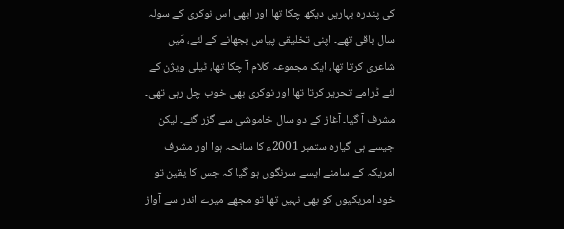کی پندرہ بہاریں دیکھ چکا تھا اور ابھی اس نوکری کے سولہ سال باقی تھے۔ اپنی تخلیقی پیاس بجھانے کے لئے، مَیں شاعری کرتا تھا، ایک مجموعہ کلام آ چکا تھا، ٹیلی ویژن کے لئے ڈرامے تحریر کرتا تھا اور نوکری بھی خوب چل رہی تھی۔ مشرف آ گیا۔ آغاز کے دو سال خاموشی سے گزر گئے۔ لیکن جیسے ہی گیارہ ستمبر 2001ء کا سانحہ ہوا اور مشرف امریکہ کے سامنے ایسے سرنگوں ہو گیا کہ جس کا یقین تو خود امریکیوں کو بھی نہیں تھا تو مجھے میرے اندر سے آواز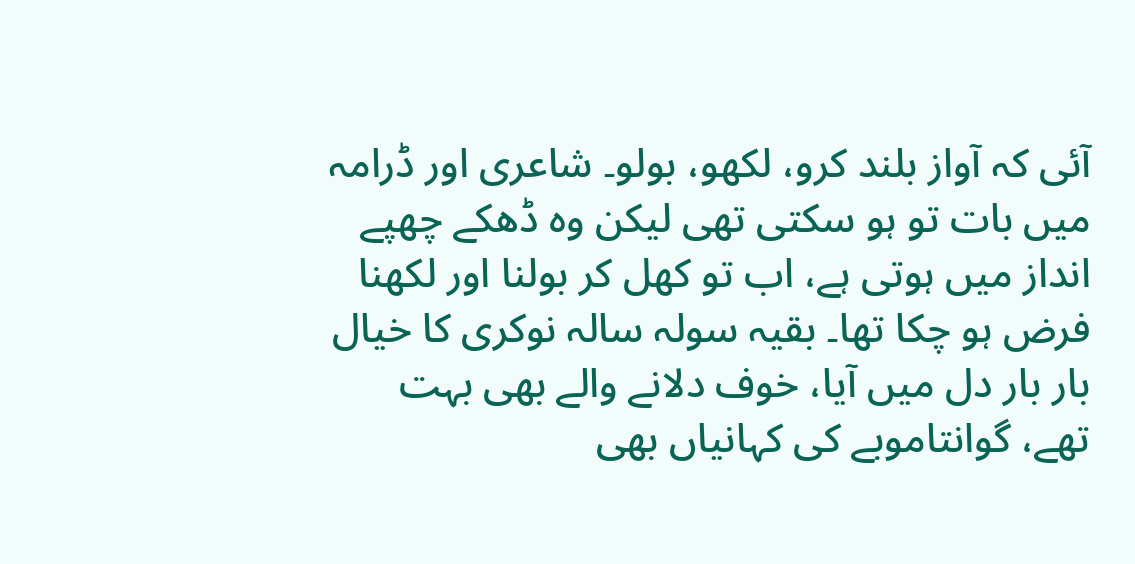آئی کہ آواز بلند کرو، لکھو، بولو۔ شاعری اور ڈرامہ میں بات تو ہو سکتی تھی لیکن وہ ڈھکے چھپے انداز میں ہوتی ہے، اب تو کھل کر بولنا اور لکھنا فرض ہو چکا تھا۔ بقیہ سولہ سالہ نوکری کا خیال بار بار دل میں آیا، خوف دلانے والے بھی بہت تھے، گوانتاموبے کی کہانیاں بھی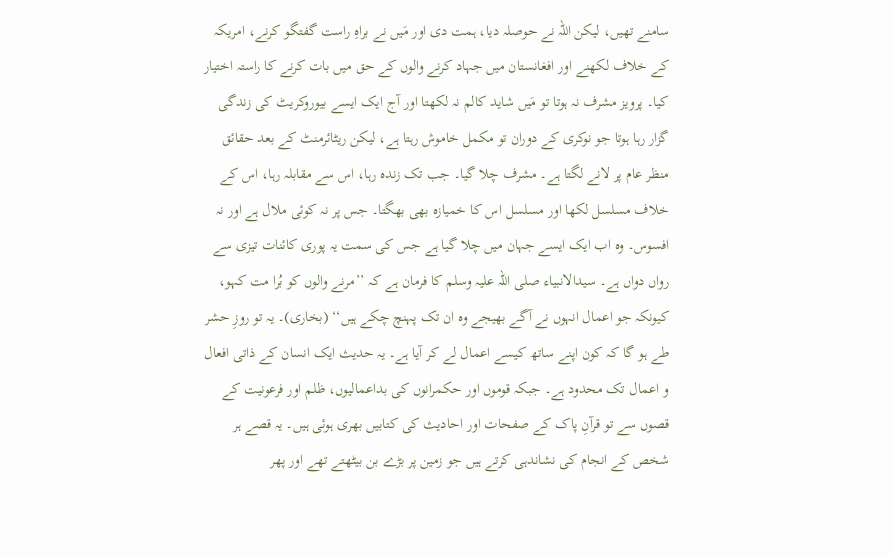سامنے تھیں، لیکن اللہ نے حوصلہ دیا، ہمت دی اور مَیں نے براہِ راست گفتگو کرنے، امریکہ کے خلاف لکھنے اور افغانستان میں جہاد کرنے والوں کے حق میں بات کرنے کا راستہ اختیار کیا۔ پرویز مشرف نہ ہوتا تو مَیں شاید کالم نہ لکھتا اور آج ایک ایسے بیوروکریٹ کی زندگی گزار رہا ہوتا جو نوکری کے دوران تو مکمل خاموش رہتا ہے، لیکن ریٹائرمنٹ کے بعد حقائق منظر عام پر لانے لگتا ہے۔ مشرف چلا گیا۔ جب تک زندہ رہا، اس سے مقابلہ رہا، اس کے خلاف مسلسل لکھا اور مسلسل اس کا خمیازہ بھی بھگتا۔ جس پر نہ کوئی ملال ہے اور نہ افسوس۔ وہ اب ایک ایسے جہان میں چلا گیا ہے جس کی سمت یہ پوری کائنات تیزی سے رواں دواں ہے۔ سیدالانبیاء صلی اللہ علیہ وسلم کا فرمان ہے کہ ’’مرنے والوں کو بُرا مت کہو، کیونکہ جو اعمال انہوں نے آگے بھیجے وہ ان تک پہنچ چکے ہیں‘‘ (بخاری)۔ یہ تو روزِ حشر طے ہو گا کہ کون اپنے ساتھ کیسے اعمال لے کر آیا ہے۔ یہ حدیث ایک انسان کے ذاتی افعال و اعمال تک محدود ہے۔ جبکہ قوموں اور حکمرانوں کی بداعمالیوں، ظلم اور فرعونیت کے قصوں سے تو قرآنِ پاک کے صفحات اور احادیث کی کتابیں بھری ہوئی ہیں۔ یہ قصے ہر شخص کے انجام کی نشاندہی کرتے ہیں جو زمین پر بڑے بن بیٹھتے تھے اور پھر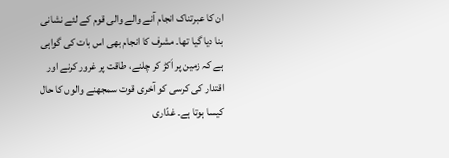ان کا عبرتناک انجام آنے والے والی قوم کے لئے نشانی بنا دیا گیا تھا۔ مشرف کا انجام بھی اس بات کی گواہی ہے کہ زمین پر اَکڑ کر چلنے، طاقت پر غرور کرنے اور اقتدار کی کرسی کو آخری قوت سمجھنے والوں کا حال کیسا ہوتا ہے۔ غدّاری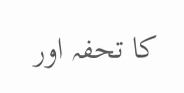کا تحفہ اور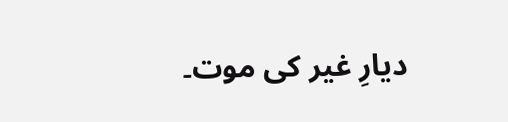دیارِ غیر کی موت۔